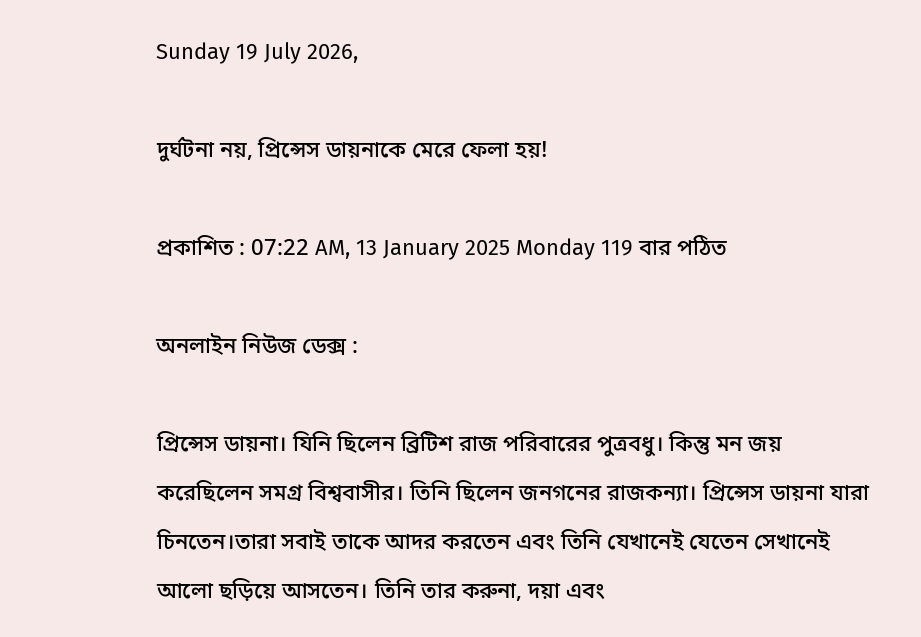Sunday 19 July 2026,

দুর্ঘটনা নয়, প্রিন্সেস ডায়নাকে মেরে ফেলা হয়!

প্রকাশিত : 07:22 AM, 13 January 2025 Monday 119 বার পঠিত

অনলাইন নিউজ ডেক্স :

প্রিন্সেস ডায়না। যিনি ছিলেন ব্রিটিশ রাজ পরিবারের পুত্রবধু। কিন্তু মন জয় করেছিলেন সমগ্র বিশ্ববাসীর। তিনি ছিলেন জনগনের রাজকন্যা। প্রিন্সেস ডায়না যারা চিনতেন।তারা সবাই তাকে আদর করতেন এবং তিনি যেখানেই যেতেন সেখানেই আলো ছড়িয়ে আসতেন। তিনি তার করুনা, দয়া এবং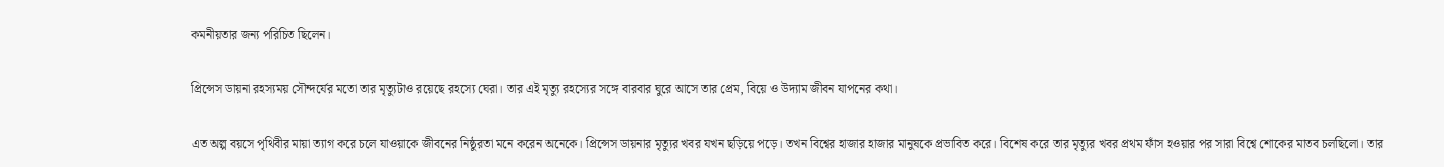কমনীয়তার জন্য পরিচিত ছিলেন।

প্রিন্সেস ডায়না রহস্যময় সৌন্দর্যের মতো তার মৃত্যুটাও রয়েছে রহস্যে ঘেরা। তার এই মৃত্যু রহস্যের সঙ্গে বারবার ঘুরে আসে তার প্রেম, বিয়ে ও উদ্যাম জীবন যাপনের কথা।

এত অল্প বয়সে পৃথিবীর মায়া ত্যাগ করে চলে যাওয়াকে জীবনের নিষ্ঠুরতা মনে করেন অনেকে। প্রিন্সেস ডায়নার মৃত্যুর খবর যখন ছড়িয়ে পড়ে। তখন বিশ্বের হাজার হাজার মানুষকে প্রভাবিত করে। বিশেষ করে তার মৃত্যুর খবর প্রথম ফাঁস হওয়ার পর সারা বিশ্বে শোকের মাতব চলছিলো। তার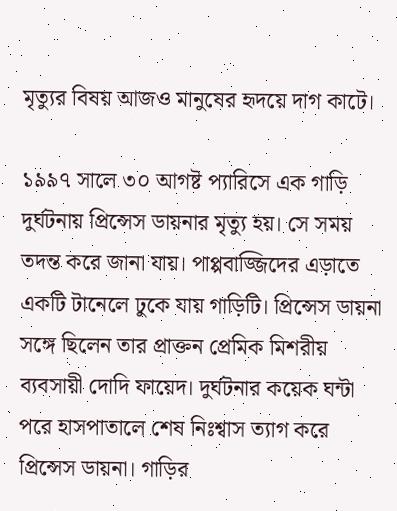মৃত্যুর বিষয় আজও মানুষের হৃদয়ে দাগ কাটে।

১৯৯৭ সালে ৩০ আগষ্ট প্যারিসে এক গাড়ি দুর্ঘটনায় প্রিন্সেস ডায়নার মৃত্যু হয়। সে সময় তদন্ত করে জানা যায়। পাপ্পবাজ্জিদের এড়াতে একটি টানেলে ঢুকে যায় গাড়িটি। প্রিন্সেস ডায়না সঙ্গে ছিলেন তার প্রাক্তন প্রেমিক মিশরীয় ব্যবসায়ী দোদি ফায়েদ। দুর্ঘটনার কয়েক ঘন্টা পরে হাসপাতালে শেষ নিঃশ্বাস ত্যাগ করে প্রিন্সেস ডায়না। গাড়ির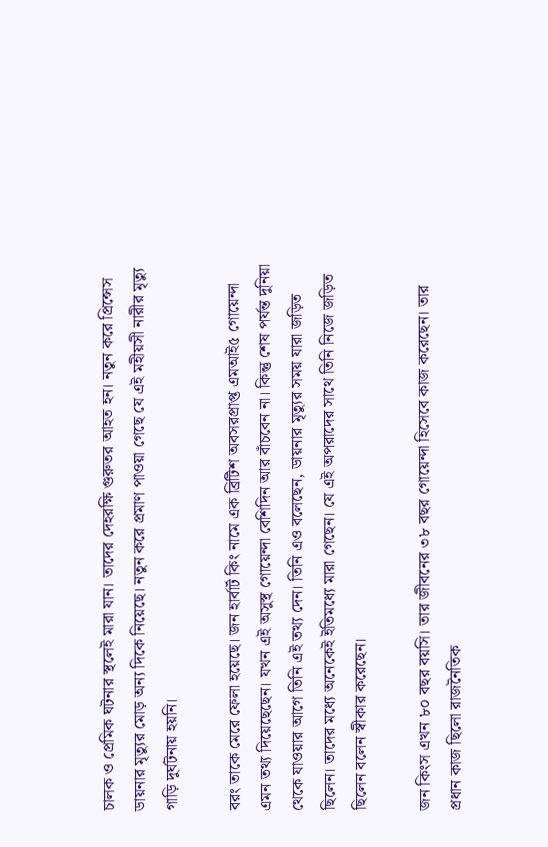চালক ও প্রেমিক ঘটনার স্থলেই মারা যান। তাদের দেহরক্ষি গুরুতর আহত হন। নতুন করে প্রিন্সেস ডায়নার মৃত্যুর মোড় অন্য দিকে নিয়েছে। নতুন করে প্রমাণ পাওয়া গেছে যে এই মহীয়সী নারীর মৃত্যু গাড়ি দুর্ঘটনায় হয়নি।

বরং তাকে মেরে ফেলা হয়েছে। জন হার্বার্ট কিং নামে এক ব্রিটিশ অবসরপ্রাপ্ত এমআই৫ গোয়েন্দা এমন তথ্য দিয়েছেছেন। যখন এই অসুস্থ গোয়েন্দা বেশিদিন আর বাঁচবেন না। কিন্তু শেষ পর্যন্ত দুনিয়া থেকে যাওয়ার আগে তিনি এই তথ্য দেন। তিনি এও বলেছেন, ডায়নার মৃত্যুর সময় যারা জড়িত ছিলেন। তাদের মধ্যে অনেকেই ইতিমধ্যে মারা গেছেন। যে এই অপরাদের সাথে তিনি নিজে জড়িত ছিলেন বলেন স্বীকার করেছেন।

জন কিংস এখন ৮০ বছর বয়সি। তার জীবনের ৩৮ বছর গোয়েন্দা হিসেবে কাজ করেছেন। তার প্রধান কাজ ছিলো রাজনৈতিক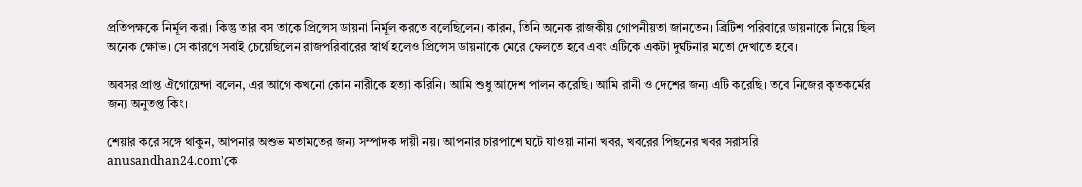প্রতিপক্ষকে নির্মূল করা। কিন্তু তার বস তাকে প্রিন্সেস ডায়না নির্মূল করতে বলেছিলেন। কারন, তিনি অনেক রাজকীয় গোপনীয়তা জানতেন। ব্রিটিশ পরিবারে ডায়নাকে নিয়ে ছিল অনেক ক্ষোভ। সে কারণে সবাই চেয়েছিলেন রাজপরিবারের স্বার্থ হলেও প্রিন্সেস ডায়নাকে মেরে ফেলতে হবে এবং এটিকে একটা দুর্ঘটনার মতো দেখাতে হবে।

অবসর প্রাপ্ত ঐগোয়েন্দা বলেন, এর আগে কখনো কোন নারীকে হত্যা করিনি। আমি শুধু আদেশ পালন করেছি। আমি রানী ও দেশের জন্য এটি করেছি। তবে নিজের কৃতকর্মের জন্য অনুতপ্ত কিং।

শেয়ার করে সঙ্গে থাকুন, আপনার অশুভ মতামতের জন্য সম্পাদক দায়ী নয়। আপনার চারপাশে ঘটে যাওয়া নানা খবর, খবরের পিছনের খবর সরাসরি anusandhan24.com'কে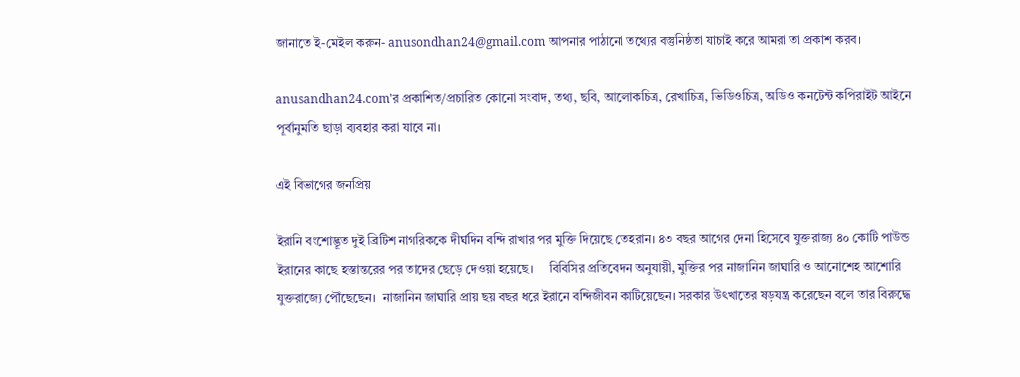জানাতে ই-মেইল করুন- anusondhan24@gmail.com আপনার পাঠানো তথ্যের বস্তুনিষ্ঠতা যাচাই করে আমরা তা প্রকাশ করব।

anusandhan24.com'র প্রকাশিত/প্রচারিত কোনো সংবাদ, তথ্য, ছবি, আলোকচিত্র, রেখাচিত্র, ভিডিওচিত্র, অডিও কনটেন্ট কপিরাইট আইনে পূর্বানুমতি ছাড়া ব্যবহার করা যাবে না।

এই বিভাগের জনপ্রিয়

ইরানি বংশোদ্ভূত দুই ব্রিটিশ নাগরিককে দীর্ঘদিন বন্দি রাখার পর মুক্তি দিয়েছে তেহরান। ৪৩ বছর আগের দেনা হিসেবে যুক্তরাজ্য ৪০ কোটি পাউন্ড ইরানের কাছে হস্তান্তরের পর তাদের ছেড়ে দেওয়া হয়েছে।     বিবিসির প্রতিবেদন অনুযায়ী, মুক্তির পর নাজানিন জাঘারি ও আনোশেহ আশোরি যুক্তরাজ্যে পৌঁছেছেন।  নাজানিন জাঘারি প্রায় ছয় বছর ধরে ইরানে বন্দিজীবন কাটিয়েছেন। সরকার উৎখাতের ষড়যন্ত্র করেছেন বলে তার বিরুদ্ধে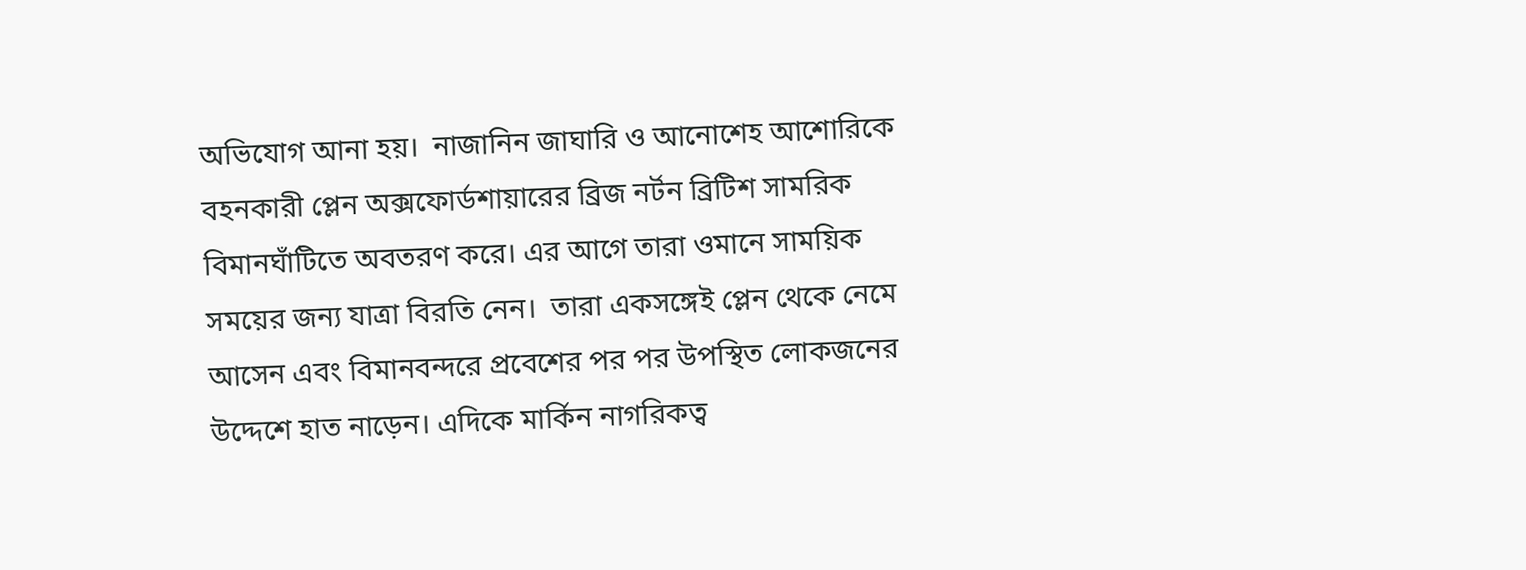অভিযোগ আনা হয়।  নাজানিন জাঘারি ও আনোশেহ আশোরিকে বহনকারী প্লেন অক্সফোর্ডশায়ারের ব্রিজ নর্টন ব্রিটিশ সামরিক বিমানঘাঁটিতে অবতরণ করে। এর আগে তারা ওমানে সাময়িক সময়ের জন্য যাত্রা বিরতি নেন।  তারা একসঙ্গেই প্লেন থেকে নেমে আসেন এবং বিমানবন্দরে প্রবেশের পর পর উপস্থিত লোকজনের উদ্দেশে হাত নাড়েন। এদিকে মার্কিন নাগরিকত্ব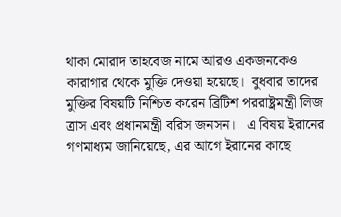থাকা মোরাদ তাহবেজ নামে আরও একজনকেও কারাগার থেকে মুক্তি দেওয়া হয়েছে।  বুধবার তাদের মুক্তির বিষয়টি নিশ্চিত করেন ব্রিটিশ পররাষ্ট্রমন্ত্রী লিজ ত্রাস এবং প্রধানমন্ত্রী বরিস জনসন।   এ বিষয় ইরানের গণমাধ্যম জানিয়েছে, এর আগে ইরানের কাছে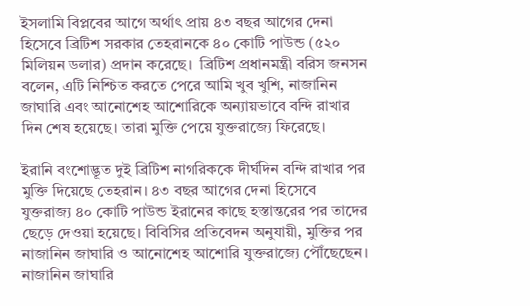ইসলামি বিপ্লবের আগে অর্থাৎ প্রায় ৪৩ বছর আগের দেনা হিসেবে ব্রিটিশ সরকার তেহরানকে ৪০ কোটি পাউন্ড (৫২০ মিলিয়ন ডলার) প্রদান করেছে।  ব্রিটিশ প্রধানমন্ত্রী বরিস জনসন বলেন, এটি নিশ্চিত করতে পেরে আমি খুব খুশি, নাজানিন জাঘারি এবং আনোশেহ আশোরিকে অন্যায়ভাবে বন্দি রাখার দিন শেষ হয়েছে। তারা মুক্তি পেয়ে যুক্তরাজ্যে ফিরেছে।

ইরানি বংশোদ্ভূত দুই ব্রিটিশ নাগরিককে দীর্ঘদিন বন্দি রাখার পর মুক্তি দিয়েছে তেহরান। ৪৩ বছর আগের দেনা হিসেবে যুক্তরাজ্য ৪০ কোটি পাউন্ড ইরানের কাছে হস্তান্তরের পর তাদের ছেড়ে দেওয়া হয়েছে। বিবিসির প্রতিবেদন অনুযায়ী, মুক্তির পর নাজানিন জাঘারি ও আনোশেহ আশোরি যুক্তরাজ্যে পৌঁছেছেন। নাজানিন জাঘারি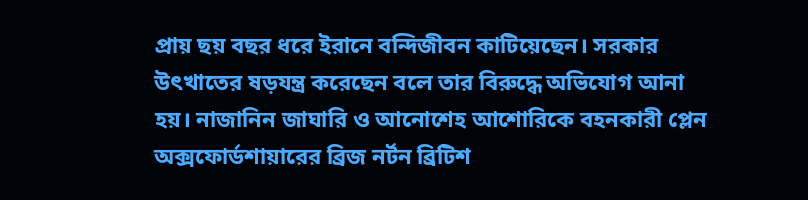প্রায় ছয় বছর ধরে ইরানে বন্দিজীবন কাটিয়েছেন। সরকার উৎখাতের ষড়যন্ত্র করেছেন বলে তার বিরুদ্ধে অভিযোগ আনা হয়। নাজানিন জাঘারি ও আনোশেহ আশোরিকে বহনকারী প্লেন অক্সফোর্ডশায়ারের ব্রিজ নর্টন ব্রিটিশ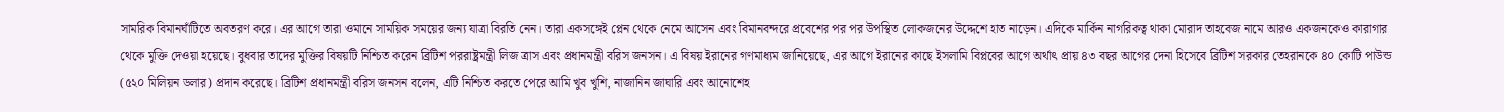সামরিক বিমানঘাঁটিতে অবতরণ করে। এর আগে তারা ওমানে সাময়িক সময়ের জন্য যাত্রা বিরতি নেন। তারা একসঙ্গেই প্লেন থেকে নেমে আসেন এবং বিমানবন্দরে প্রবেশের পর পর উপস্থিত লোকজনের উদ্দেশে হাত নাড়েন। এদিকে মার্কিন নাগরিকত্ব থাকা মোরাদ তাহবেজ নামে আরও একজনকেও কারাগার থেকে মুক্তি দেওয়া হয়েছে। বুধবার তাদের মুক্তির বিষয়টি নিশ্চিত করেন ব্রিটিশ পররাষ্ট্রমন্ত্রী লিজ ত্রাস এবং প্রধানমন্ত্রী বরিস জনসন। এ বিষয় ইরানের গণমাধ্যম জানিয়েছে, এর আগে ইরানের কাছে ইসলামি বিপ্লবের আগে অর্থাৎ প্রায় ৪৩ বছর আগের দেনা হিসেবে ব্রিটিশ সরকার তেহরানকে ৪০ কোটি পাউন্ড (৫২০ মিলিয়ন ডলার) প্রদান করেছে। ব্রিটিশ প্রধানমন্ত্রী বরিস জনসন বলেন, এটি নিশ্চিত করতে পেরে আমি খুব খুশি, নাজানিন জাঘারি এবং আনোশেহ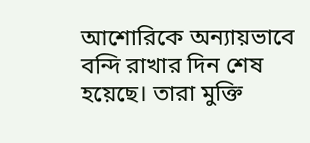আশোরিকে অন্যায়ভাবে বন্দি রাখার দিন শেষ হয়েছে। তারা মুক্তি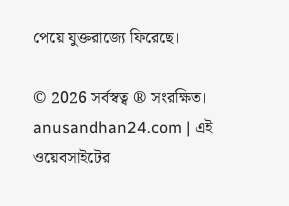পেয়ে যুক্তরাজ্যে ফিরেছে।

© 2026 সর্বস্বত্ব ® সংরক্ষিত। anusandhan24.com | এই ওয়েবসাইটের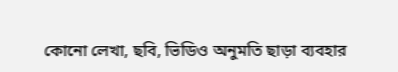কোনো লেখা, ছবি, ভিডিও অনুমতি ছাড়া ব্যবহার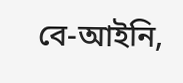বে-আইনি,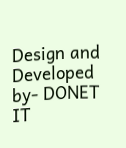Design and Developed by- DONET IT